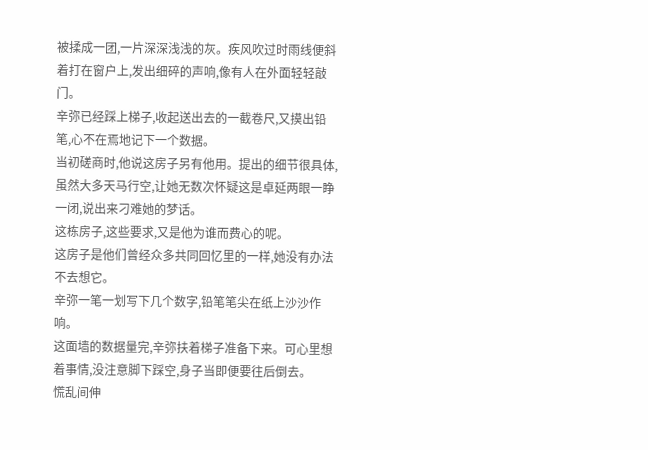被揉成一团,一片深深浅浅的灰。疾风吹过时雨线便斜着打在窗户上,发出细碎的声响,像有人在外面轻轻敲门。
辛弥已经踩上梯子,收起送出去的一截卷尺,又摸出铅笔,心不在焉地记下一个数据。
当初磋商时,他说这房子另有他用。提出的细节很具体,虽然大多天马行空,让她无数次怀疑这是卓延两眼一睁一闭,说出来刁难她的梦话。
这栋房子,这些要求,又是他为谁而费心的呢。
这房子是他们曾经众多共同回忆里的一样,她没有办法不去想它。
辛弥一笔一划写下几个数字,铅笔笔尖在纸上沙沙作响。
这面墙的数据量完,辛弥扶着梯子准备下来。可心里想着事情,没注意脚下踩空,身子当即便要往后倒去。
慌乱间伸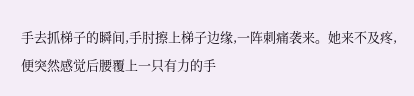手去抓梯子的瞬间,手肘擦上梯子边缘,一阵刺痛袭来。她来不及疼,便突然感觉后腰覆上一只有力的手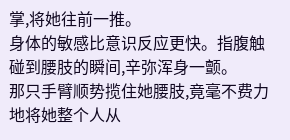掌,将她往前一推。
身体的敏感比意识反应更快。指腹触碰到腰肢的瞬间,辛弥浑身一颤。
那只手臂顺势揽住她腰肢,竟毫不费力地将她整个人从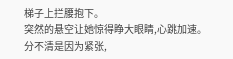梯子上拦腰抱下。
突然的悬空让她惊得睁大眼睛,心跳加速。
分不清是因为紧张,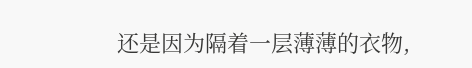还是因为隔着一层薄薄的衣物,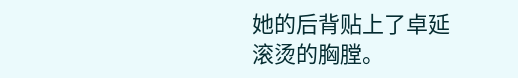她的后背贴上了卓延滚烫的胸膛。